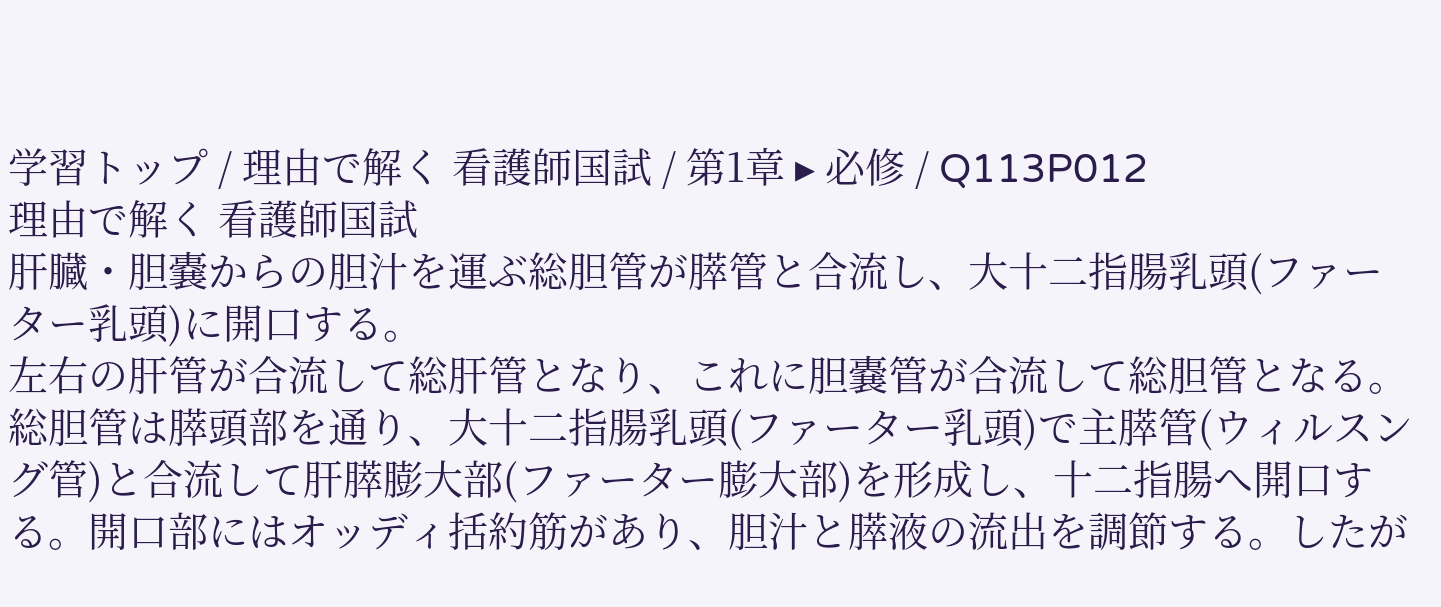学習トップ / 理由で解く 看護師国試 / 第1章 ▸ 必修 / Q113P012
理由で解く 看護師国試
肝臓・胆嚢からの胆汁を運ぶ総胆管が膵管と合流し、大十二指腸乳頭(ファーター乳頭)に開口する。
左右の肝管が合流して総肝管となり、これに胆嚢管が合流して総胆管となる。総胆管は膵頭部を通り、大十二指腸乳頭(ファーター乳頭)で主膵管(ウィルスング管)と合流して肝膵膨大部(ファーター膨大部)を形成し、十二指腸へ開口する。開口部にはオッディ括約筋があり、胆汁と膵液の流出を調節する。したが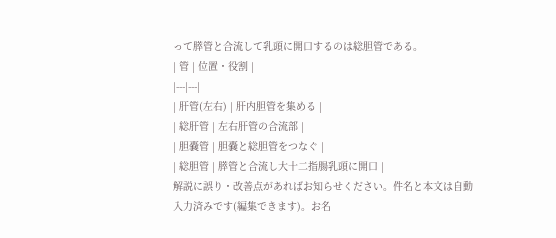って膵管と合流して乳頭に開口するのは総胆管である。
| 管 | 位置・役割 |
|---|---|
| 肝管(左右) | 肝内胆管を集める |
| 総肝管 | 左右肝管の合流部 |
| 胆嚢管 | 胆嚢と総胆管をつなぐ |
| 総胆管 | 膵管と合流し大十二指腸乳頭に開口 |
解説に誤り・改善点があればお知らせください。件名と本文は自動入力済みです(編集できます)。お名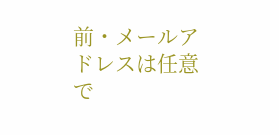前・メールアドレスは任意で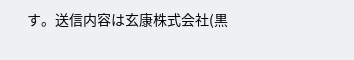す。送信内容は玄康株式会社(黒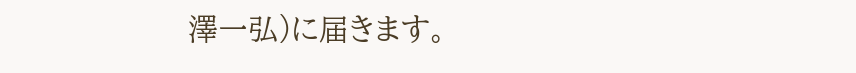澤一弘)に届きます。